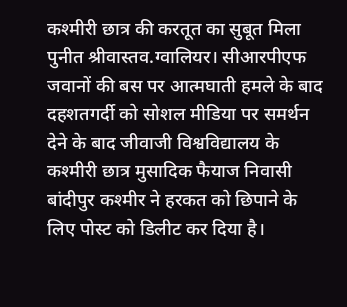कश्मीरी छात्र की करतूत का सुबूत मिला
पुनीत श्रीवास्तव.ग्वालियर। सीआरपीएफ जवानों की बस पर आत्मघाती हमले के बाद दहशतगर्दी को सोशल मीडिया पर समर्थन देने के बाद जीवाजी विश्वविद्यालय के कश्मीरी छात्र मुसादिक फैयाज निवासी बांदीपुर कश्मीर ने हरकत को छिपाने के लिए पोस्ट को डिलीट कर दिया है।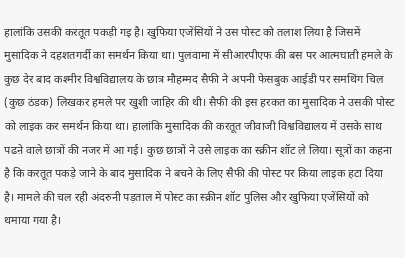हालांकि उसकी करतूत पकड़ी गइ है। खुफिया एजेंसियों ने उस पोस्ट को तलाश लिया है जिसमें मुसादिक ने दहशतगर्दी का समर्थन किया था। पुलवामा में सीआरपीएफ की बस पर आत्मघाती हमले के कुछ देर बाद कश्मीर विश्वविद्यालय के छात्र मौहम्मद सैफी ने अपनी फेसबुक आईडी पर समथिंग चिल (कुछ ठंडक) लिखकर हमले पर खुशी जाहिर की थी। सैफी की इस हरकत का मुसादिक ने उसकी पोस्ट को लाइक कर समर्थन किया था। हालांकि मुसादिक की करतूत जीवाजी विश्वविद्यालय में उसके साथ पढऩे वाले छात्रों की नजर में आ गई। कुछ छात्रों ने उसे लाइक का स्क्रीन शॉट ले लिया। सूत्रों का कहना है कि करतूत पकड़े जाने के बाद मुसादिक ने बचने के लिए सैफी की पोस्ट पर किया लाइक हटा दिया है। मामले की चल रही अंदरुनी पड़ताल में पोस्ट का स्क्रीन शॉट पुलिस और खुफिया एजेंसियों को थमाया गया है।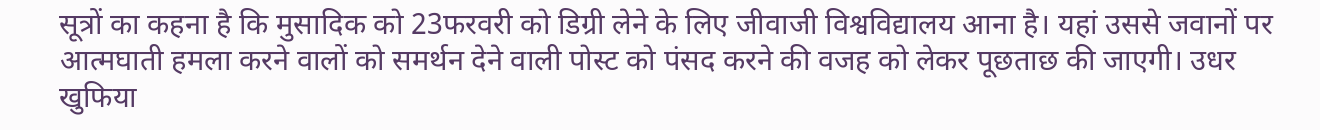सूत्रों का कहना है कि मुसादिक को 23फरवरी को डिग्री लेने के लिए जीवाजी विश्वविद्यालय आना है। यहां उससे जवानों पर आत्मघाती हमला करने वालों को समर्थन देने वाली पोस्ट को पंसद करने की वजह को लेकर पूछताछ की जाएगी। उधर खुफिया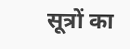सूत्रों का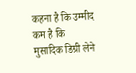कहना है कि उम्मीद कम है कि मुसादिक डिग्री लेने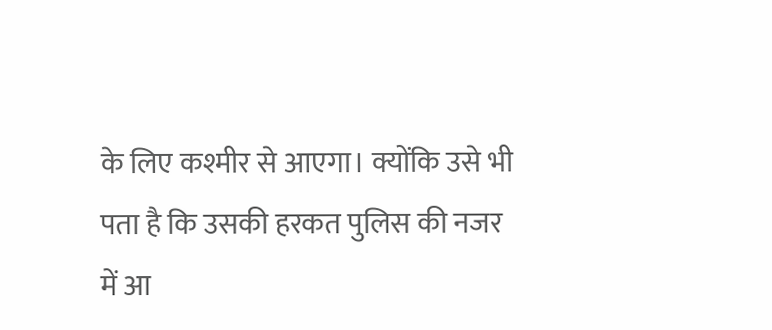के लिए कश्मीर से आएगा। क्योंकि उसे भी पता है कि उसकी हरकत पुलिस की नजर में आ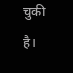चुकी है।